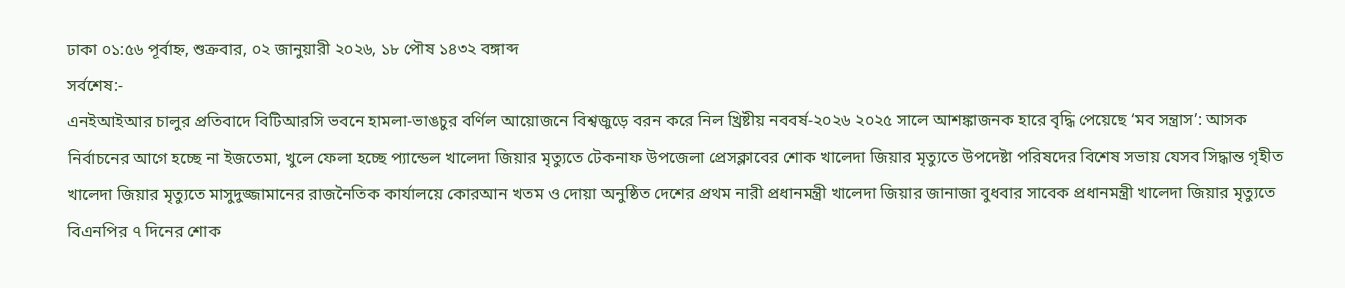ঢাকা ০১:৫৬ পূর্বাহ্ন, শুক্রবার, ০২ জানুয়ারী ২০২৬, ১৮ পৌষ ১৪৩২ বঙ্গাব্দ
সর্বশেষ:-
এনইআইআর চালুর প্রতিবাদে বিটিআরসি ভবনে হামলা-ভাঙচুর বর্ণিল আয়োজনে বিশ্বজুড়ে বরন করে নিল খ্রিষ্টীয় নববর্ষ-২০২৬ ২০২৫ সালে আশঙ্কাজনক হারে বৃদ্ধি পেয়েছে ‘মব সন্ত্রাস’: আসক নির্বাচনের আগে হচ্ছে না ইজতেমা, খুলে ফেলা হচ্ছে প্যান্ডেল খালেদা জিয়ার মৃত্যুতে টেকনাফ উপজেলা প্রেসক্লাবের শোক খালেদা জিয়ার মৃত্যুতে উপদেষ্টা পরিষদের বিশেষ সভায় যেসব সিদ্ধান্ত গৃহীত খালেদা জিয়ার মৃত্যুতে মাসুদুজ্জামানের রাজনৈতিক কার্যালয়ে কোরআন খতম ও দোয়া অনুষ্ঠিত দেশের প্রথম নারী প্রধানমন্ত্রী খালেদা জিয়ার জানাজা বুধবার সাবেক প্রধানমন্ত্রী খালেদা জিয়ার মৃত্যুতে বিএনপির ৭ দিনের শোক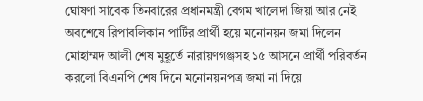ঘোষণা সাবেক তিনবারের প্রধানমন্ত্রী বেগম খালেদা জিয়া আর নেই অবশেষে রিপাবলিকান পার্টির প্রার্থী হয়ে মনোনয়ন জমা দিলেন মোহাম্মদ আলী শেষ মুহূর্তে নারায়ণগঞ্জসহ ১৫ আসনে প্রার্থী পরিবর্তন করলো বিএনপি শেষ দিনে মনোনয়নপত্র জমা না দিয়ে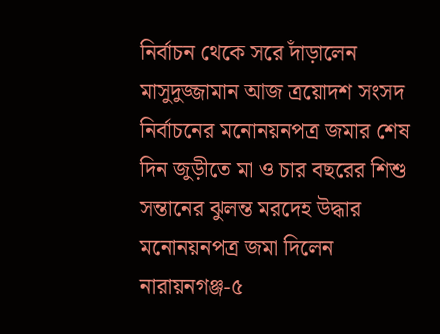নির্বাচন থেকে সরে দাঁড়ালেন মাসুদুজ্জামান আজ ত্রয়োদশ সংসদ নির্বাচনের মনোনয়নপত্র জমার শেষ দিন জুড়ীতে মা ও চার বছরের শিশু সন্তানের ঝুলন্ত মরদেহ উদ্ধার মনোনয়নপত্র জমা দিলেন নারায়নগঞ্জ-৫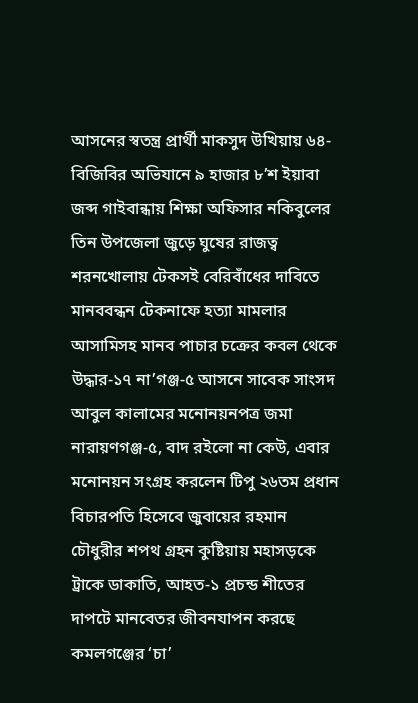আসনের স্বতন্ত্র প্রার্থী মাকসুদ উখিয়ায় ৬৪-বিজিবির অভিযানে ৯ হাজার ৮’শ ইয়াবা জব্দ গাইবান্ধায় শিক্ষা অফিসার নকিবুলের তিন উপজেলা জুড়ে ঘুষের রাজত্ব শরনখোলায় টেকসই বেরিবাঁধের দাবিতে মানববন্ধন টেকনাফে হত্যা মামলার আসামিসহ মানব পাচার চক্রের কবল থেকে উদ্ধার-১৭ না’গঞ্জ-৫ আসনে সাবেক সাংসদ আবুল কালামের মনোনয়নপত্র জমা নারায়ণগঞ্জ-৫, বাদ রইলো না কেউ, এবার মনোনয়ন সংগ্রহ করলেন টিপু ২৬তম প্রধান বিচারপতি হিসেবে জুবায়ের রহমান চৌধুরীর শপথ গ্রহন কুষ্টিয়ায় মহাসড়কে ট্রাকে ডাকাতি, আহত-১ প্রচন্ড শীতের দাপটে মানবেতর জীবনযাপন করছে কমলগঞ্জের ‘চা’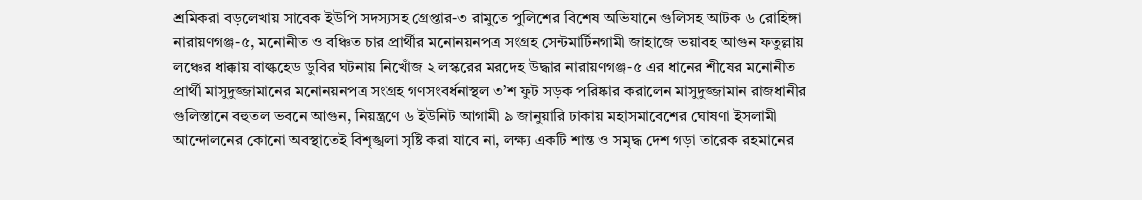শ্রমিকরা বড়লেখায় সাবেক ইউপি সদস্যসহ গ্রেপ্তার-৩ রামুতে পুলিশের বিশেষ অভিযানে গুলিসহ আটক ৬ রোহিঙ্গা নারায়ণগঞ্জ-৫, মনোনীত ও বঞ্চিত চার প্রার্থীর মনোনয়নপত্র সংগ্রহ সেন্টমার্টিনগামী জাহাজে ভয়াবহ আগুন ফতুল্লায় লঞ্চের ধাক্কায় বাল্কহেড ডুবির ঘটনায় নিখোঁজ ২ লস্করের মরদেহ উদ্ধার নারায়ণগঞ্জ-৫ এর ধানের শীষের মনোনীত প্রার্থী মাসুদুজ্জামানের মনোনয়নপত্র সংগ্রহ গণসংবর্ধনাস্থল ৩’শ ফুট সড়ক পরিষ্কার করালেন মাসুদুজ্জামান রাজধানীর গুলিস্তানে বহুতল ভবনে আগুন, নিয়ন্ত্রণে ৬ ইউনিট আগামী ৯ জানুয়ারি ঢাকায় মহাসমাবেশের ঘোষণা ইসলামী আন্দোলনের কোনো অবস্থাতেই বিশৃঙ্খলা সৃষ্টি করা যাবে না, লক্ষ্য একটি শান্ত ও সমৃদ্ধ দেশ গড়া তারেক রহমানের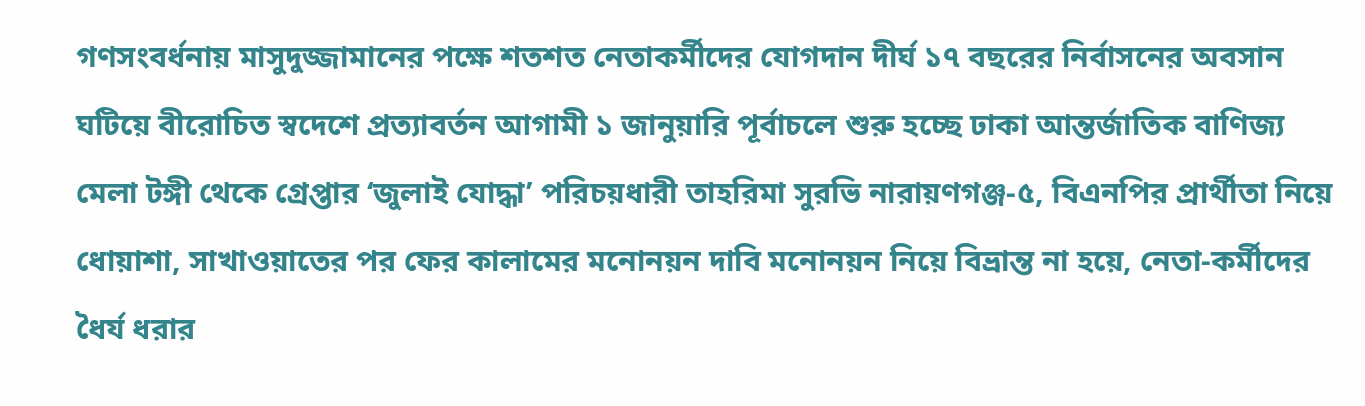গণসংবর্ধনায় মাসুদুজ্জামানের পক্ষে শতশত নেতাকর্মীদের যোগদান দীর্ঘ ১৭ বছরের নির্বাসনের অবসান ঘটিয়ে বীরোচিত স্বদেশে প্রত্যাবর্তন আগামী ১ জানুয়ারি পূর্বাচলে শুরু হচ্ছে ঢাকা আন্তর্জাতিক বাণিজ্য মেলা টঙ্গী থেকে গ্রেপ্তার ‘জুলাই যোদ্ধা’ পরিচয়ধারী তাহরিমা সুরভি নারায়ণগঞ্জ-৫, বিএনপির প্রার্থীতা নিয়ে ধোয়াশা, সাখাওয়াতের পর ফের কালামের মনোনয়ন দাবি মনোনয়ন নিয়ে বিভ্রান্ত না হয়ে, নেতা-কর্মীদের ধৈর্য ধরার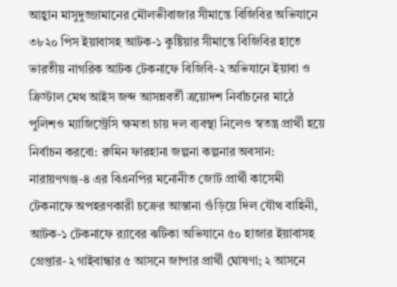আহ্বান মাসুদুজ্জামানের মৌলভীবাজার সীমান্তে বিজিবির অভিযানে ৩৮২০ পিস ইয়াবাসহ আটক-১ কুষ্টিয়ার সীমান্তে বিজিবির হাতে ভারতীয় নাগরিক আটক টেকনাফে বিজিবি-২ অভিযানে ইয়াবা ও ক্রিস্টাল মেথ আইস জব্দ আসন্নবর্তী ত্রয়োদশ নির্বাচনের মাঠে পুলিশও ম্যাজিস্ট্রেসি ক্ষমতা চায় দল ব্যবস্থা নিলেও স্বতন্ত্র প্রার্থী হয়ে নির্বাচন করবো: রুমিন ফারহানা জল্পনা কল্পনার অবসান: নারায়ণগঞ্জ-৪ এর বিএনপির মনোনীত জোট প্রার্থী কাসেমী টেকনাফে অপহরণকারী চক্রের আস্তানা গুঁড়িয়ে দিল যৌথ বাহিনী, আটক-১ টেকনাফে র‍্যাবের ঝটিকা অভিযানে ৫০ হাজার ইয়াবাসহ গ্রেপ্তার-২ গাইবান্ধার ৫ আসনে জাপার প্রার্থী ঘোষণা; ২ আসনে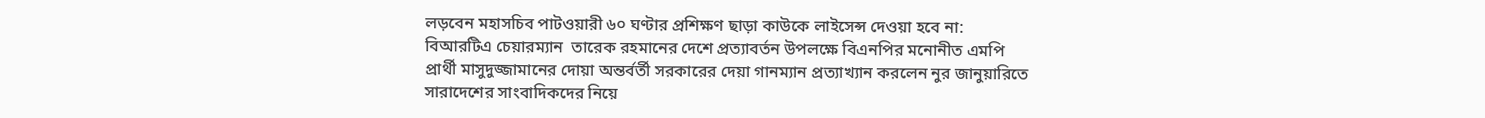লড়বেন মহাসচিব পাটওয়ারী ৬০ ঘণ্টার প্রশিক্ষণ ছাড়া কাউকে লাইসেন্স দেওয়া হবে না: বিআরটিএ চেয়ারম্যান  তারেক রহমানের দেশে প্রত্যাবর্তন উপলক্ষে বিএনপির মনোনীত এমপি প্রার্থী মাসুদুজ্জামানের দোয়া অন্তর্বর্তী সরকারের দেয়া গানম্যান প্রত্যাখ্যান করলেন নুর জানুয়ারিতে সারাদেশের সাংবাদিকদের নিয়ে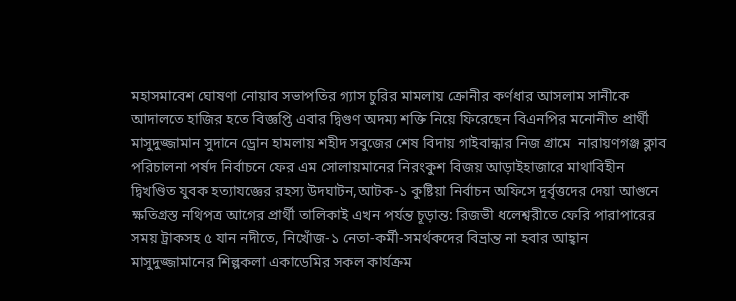মহাসমাবেশ ঘোষণা নোয়াব সভাপতির গ্যাস চুরির মামলায় ক্রোনীর কর্ণধার আসলাম সানীকে আদালতে হাজির হতে বিজ্ঞপ্তি এবার দ্বিগুণ অদম্য শক্তি নিয়ে ফিরেছেন বিএনপির মনোনীত প্রার্থী মাসুদুজ্জামান সুদানে ড্রোন হামলায় শহীদ সবুজের শেষ বিদায় গাইবান্ধার নিজ গ্রামে  নারায়ণগঞ্জ ক্লাব পরিচালনা পর্ষদ নির্বাচনে ফের এম সোলায়মানের নিরংকুশ বিজয় আড়াইহাজারে মাথাবিহীন দ্বিখণ্ডিত যুবক হত্যাযজ্ঞের রহস্য উদঘাটন,আটক-১ কুষ্টিয়া নির্বাচন অফিসে দূর্বৃত্তদের দেয়া আগুনে ক্ষতিগ্রস্ত নথিপত্র আগের প্রার্থী তালিকাই এখন পর্যন্ত চূড়ান্ত: রিজভী ধলেশ্বরীতে ফেরি পারাপারের সময় ট্রাকসহ ৫ যান নদীতে, নিখোঁজ-১ নেতা-কর্মী-সমর্থকদের বিভ্রান্ত না হবার আহ্বান মাসুদুজ্জামানের শিল্পকলা একাডেমির সকল কার্যক্রম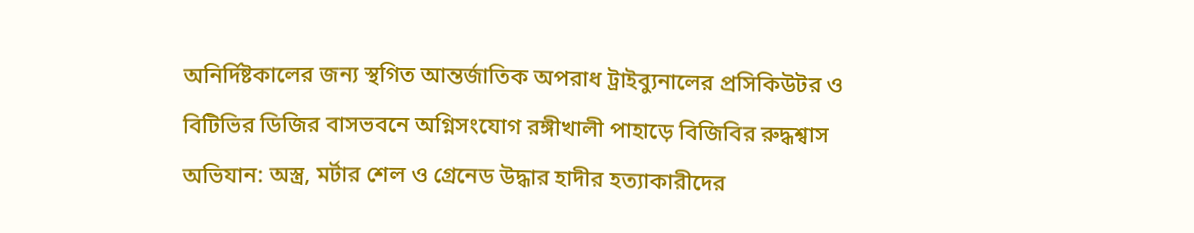অনির্দিষ্টকালের জন্য স্থগিত আন্তর্জাতিক অপরাধ ট্রাইব্যুনালের প্রসিকিউটর ও বিটিভির ডিজির বাসভবনে অগ্নিসংযোগ রঙ্গীখালী পাহাড়ে বিজিবির রুদ্ধশ্বাস অভিযান: অস্ত্র, মর্টার শেল ও গ্রেনেড উদ্ধার হাদীর হত্যাকারীদের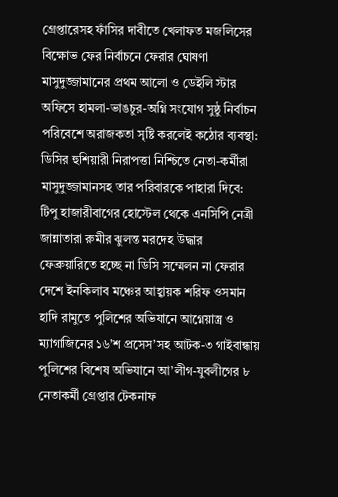গ্রেপ্তারেসহ ফাঁসির দাবীতে খেলাফত মজলিসের বিক্ষোভ ফের নির্বাচনে ফেরার ঘোষণা মাসুদুজ্জামানের প্রথম আলো ও ডেইলি স্টার অফিসে হামলা-ভাঙচুর-অগ্নি সংযোগ সুষ্ঠু নির্বাচন পরিবেশে অরাজকতা সৃষ্টি করলেই কঠোর ব্যবস্থা: ডিসির হুশিয়ারী নিরাপত্তা নিশ্চিতে নেতা-কর্মীরা মাসুদুজ্জামানসহ তার পরিবারকে পাহারা দিবে: টিপু হাজারীবাগের হোস্টেল থেকে এনসিপি নেত্রী জান্নাতারা রুমীর ঝুলন্ত মরদেহ উদ্ধার ফেব্রুয়ারিতে হচ্ছে না ডিসি সম্মেলন না ফেরার দেশে ইনকিলাব মঞ্চের আহ্বায়ক শরিফ ওসমান হাদি রামুতে পুলিশের অভিযানে আগ্নেয়াস্ত্র ও ম্যাগাজিনের ১৬’শ প্রসেস’সহ আটক-৩ গাইবান্ধায় পুলিশের বিশেষ অভিযানে আ’লীগ-যুবলীগের ৮ নেতাকর্মী গ্রেপ্তার টেকনাফ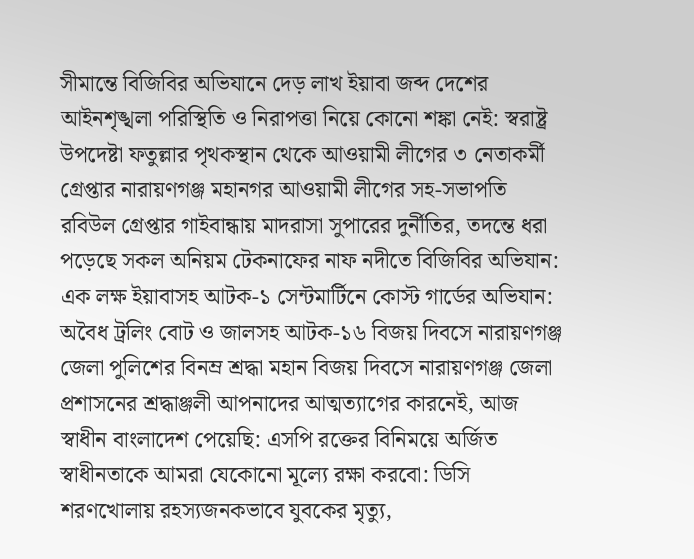সীমান্তে বিজিবির অভিযানে দেড় লাখ ইয়াবা জব্দ দেশের আইনশৃঙ্খলা পরিস্থিতি ও নিরাপত্তা নিয়ে কোনো শঙ্কা নেই: স্বরাষ্ট্র উপদেষ্টা ফতুল্লার পৃথকস্থান থেকে আওয়ামী লীগের ৩ নেতাকর্মী গ্রেপ্তার নারায়ণগঞ্জ মহানগর আওয়ামী লীগের সহ-সভাপতি রবিউল গ্রেপ্তার গাইবান্ধায় মাদরাসা সুপারের দুর্নীতির, তদন্তে ধরা পড়েছে সকল অনিয়ম টেকনাফের নাফ নদীতে বিজিবির অভিযান: এক লক্ষ ইয়াবাসহ আটক-১ সেন্টমার্টিনে কোস্ট গার্ডের অভিযান: অবৈধ ট্রলিং বোট ও জালসহ আটক-১৬ বিজয় দিবসে নারায়ণগঞ্জ জেলা পুলিশের বিনম্র শ্রদ্ধা মহান বিজয় দিবসে নারায়ণগঞ্জ জেলা প্রশাসনের শ্রদ্ধাঞ্জলী আপনাদের আত্মত্যাগের কারনেই, আজ স্বাধীন বাংলাদেশ পেয়েছি: এসপি রক্তের বিনিময়ে অর্জিত স্বাধীনতাকে আমরা যেকোনো মূল্যে রক্ষা করবো: ডিসি শরণখোলায় রহস্যজনকভাবে যুবকের মৃত্যু,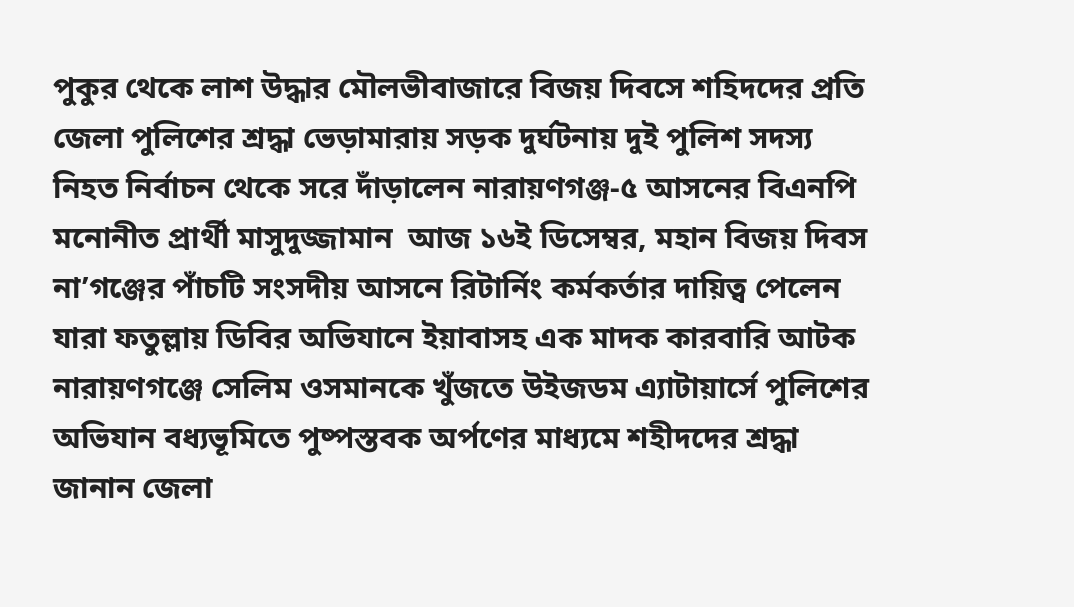পুকুর থেকে লাশ উদ্ধার মৌলভীবাজারে বিজয় দিবসে শহিদদের প্রতি জেলা পুলিশের শ্রদ্ধা ভেড়ামারায় সড়ক দুর্ঘটনায় দুই পুলিশ সদস্য নিহত নির্বাচন থেকে সরে দাঁড়ালেন নারায়ণগঞ্জ-৫ আসনের বিএনপি মনোনীত প্রার্থী মাসুদুজ্জামান  আজ ১৬ই ডিসেম্বর, মহান বিজয় দিবস না’গঞ্জের পাঁচটি সংসদীয় আসনে রিটার্নিং কর্মকর্তার দায়িত্ব পেলেন যারা ফতুল্লায় ডিবির অভিযানে ইয়াবাসহ এক মাদক কারবারি আটক নারায়ণগঞ্জে সেলিম ওসমানকে খুঁজতে উইজডম এ্যাটায়ার্সে পুলিশের অভিযান বধ্যভূমিতে পুষ্পস্তবক অর্পণের মাধ্যমে শহীদদের শ্রদ্ধা জানান জেলা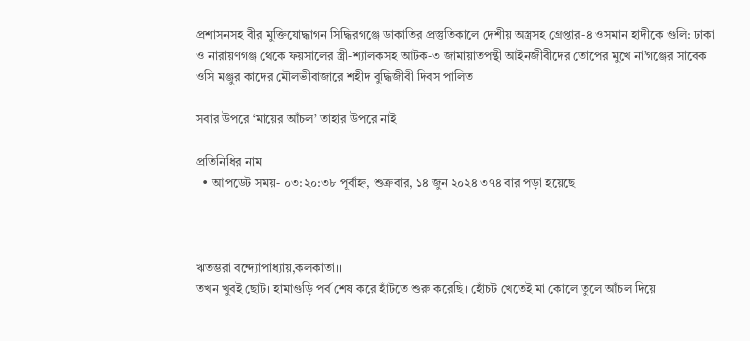প্রশাসনসহ বীর মুক্তিযোদ্ধাগন সিদ্ধিরগঞ্জে ডাকাতির প্রস্তুতিকালে দেশীয় অস্ত্রসহ গ্রেপ্তার-৪ ওসমান হাদীকে গুলি: ঢাকা ও নারায়ণগঞ্জ থেকে ফয়সালের স্ত্রী-শ্যালকসহ আটক-৩ জামায়াতপন্থী আইনজীবীদের তোপের মুখে না’গঞ্জের সাবেক ওসি মঞ্জুর কাদের মৌলভীবাজারে শহীদ বুদ্ধিজীবী দিবস পালিত

সবার উপরে ‘মায়ের আঁচল’ তাহার উপরে নাই

প্রতিনিধির নাম
  • আপডেট সময়- ০৩:২০:৩৮ পূর্বাহ্ন, শুক্রবার, ১৪ জুন ২০২৪ ৩৭৪ বার পড়া হয়েছে



ঋতম্ভরা বন্দ্যোপাধ্যায়,কলকাতা।।
তখন খুবই ছোট। হামাগুড়ি পর্ব শেষ করে হাঁটতে শুরু করেছি। হোঁচট খেতেই মা কোলে তুলে আঁচল দিয়ে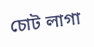চোট লাগা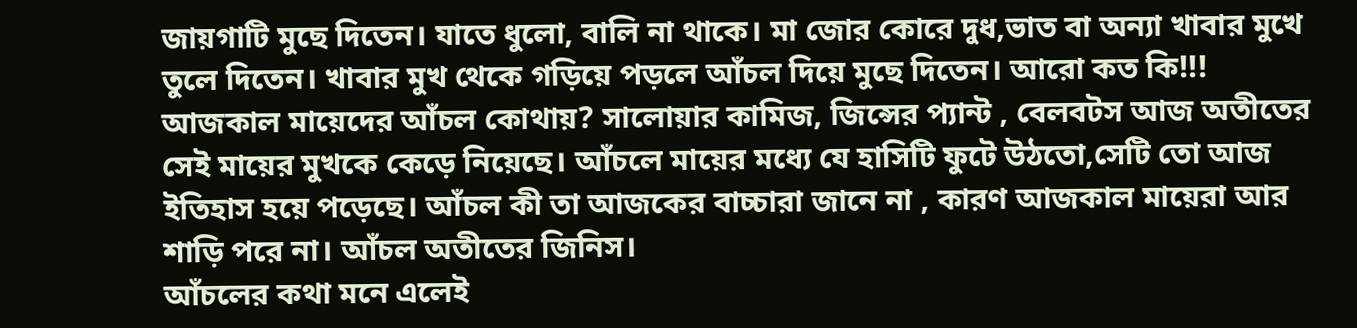জায়গাটি মুছে দিতেন। যাতে ধুলো, বালি না থাকে। মা জোর কোরে দুধ,ভাত বা অন্যা খাবার মুখে তুলে দিতেন। খাবার মুখ থেকে গড়িয়ে পড়লে আঁচল দিয়ে মুছে দিতেন। আরো কত কি!!!
আজকাল মায়েদের আঁচল কোথায়? সালোয়ার কামিজ, জিন্সের প্যান্ট , বেলবটস আজ অতীতের সেই মায়ের মুখকে কেড়ে নিয়েছে। আঁচলে মায়ের মধ্যে যে হাসিটি ফুটে উঠতো,সেটি তো আজ ইতিহাস হয়ে পড়েছে। আঁচল কী তা আজকের বাচ্চারা জানে না , কারণ আজকাল মায়েরা আর শাড়ি পরে না। আঁচল অতীতের জিনিস।
আঁচলের কথা মনে এলেই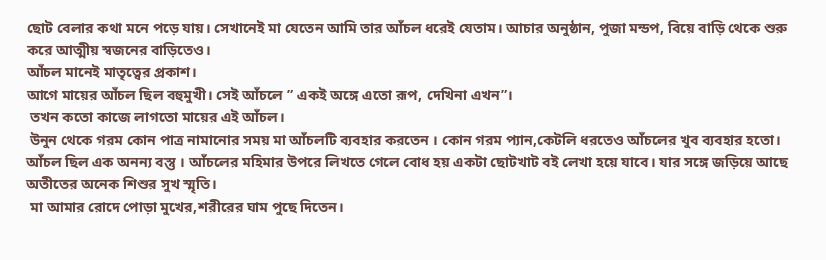ছোট বেলার কথা মনে পড়ে যায়। সেখানেই মা যেতেন আমি তার আঁচল ধরেই যেতাম। আচার অনুষ্ঠান, পুজা মন্ডপ, বিয়ে বাড়ি থেকে শুরু করে আত্মীয় স্বজনের বাড়িতেও।
আঁচল মানেই মাতৃত্বের প্রকাশ।
আগে মায়ের আঁচল ছিল বহুমুখী। সেই আঁচলে ” একই অঙ্গে এতো রূপ, দেখিনা এখন”।
 তখন কতো কাজে লাগতো মায়ের এই আঁচল।
 উনুন থেকে গরম কোন পাত্র নামানোর সময় মা আঁচলটি ব্যবহার করতেন । কোন গরম প্যান,কেটলি ধরতেও আঁচলের খুব ব্যবহার হতো।
আঁচল ছিল এক অনন্য বস্তু । আঁচলের মহিমার উপরে লিখতে গেলে বোধ হয় একটা ছোটখাট বই লেখা হয়ে যাবে। যার সঙ্গে জড়িয়ে আছে অতীতের অনেক শিশুর সুখ স্মৃতি।
 মা আমার রোদে পোড়া মুখের,শরীরের ঘাম পুছে দিতেন।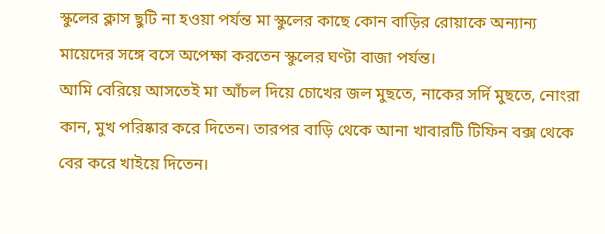স্কুলের ক্লাস ছুটি না হওয়া পর্যন্ত মা স্কুলের কাছে কোন বাড়ির রোয়াকে অন্যান্য মায়েদের সঙ্গে বসে অপেক্ষা করতেন স্কুলের ঘণ্টা বাজা পর্যন্ত।
আমি বেরিয়ে আসতেই মা আঁচল দিয়ে চোখের জল মুছতে, নাকের সর্দি মুছতে, নোংরা কান, মুখ পরিষ্কার করে দিতেন। তারপর বাড়ি থেকে আনা খাবারটি টিফিন বক্স থেকে বের করে খাইয়ে দিতেন।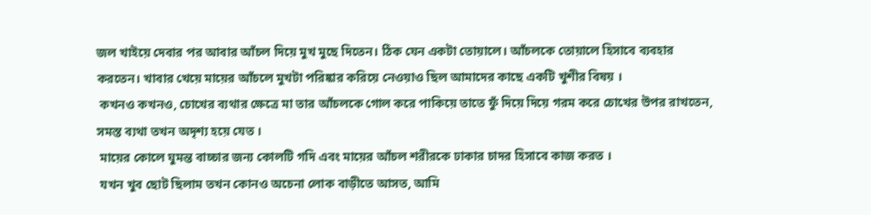জল খাইয়ে দেবার পর আবার আঁচল দিয়ে মুখ মুছে দিতেন। ঠিক যেন একটা তোয়ালে। আঁচলকে তোয়ালে হিসাবে ব্যবহার করতেন। খাবার খেয়ে মায়ের আঁচলে মুখটা পরিষ্কার করিয়ে নেওয়াও ছিল আমাদের কাছে একটি খুশীর বিষয় ।
 কখনও কখনও, চোখের ব্যথার ক্ষেত্রে মা তার আঁচলকে গোল করে পাকিয়ে তাতে ফুঁ দিয়ে দিয়ে গরম করে চোখের উপর রাখতেন, সমস্ত ব্যথা তখন অদৃশ্য হয়ে যেত ।
 মায়ের কোলে ঘুমন্ত বাচ্চার জন্য কোলটি গদি এবং মায়ের আঁচল শরীরকে ঢাকার চাদর হিসাবে কাজ করত ।
 যখন খুব ছোট ছিলাম তখন কোনও অচেনা লোক বাড়ীতে আসত, আমি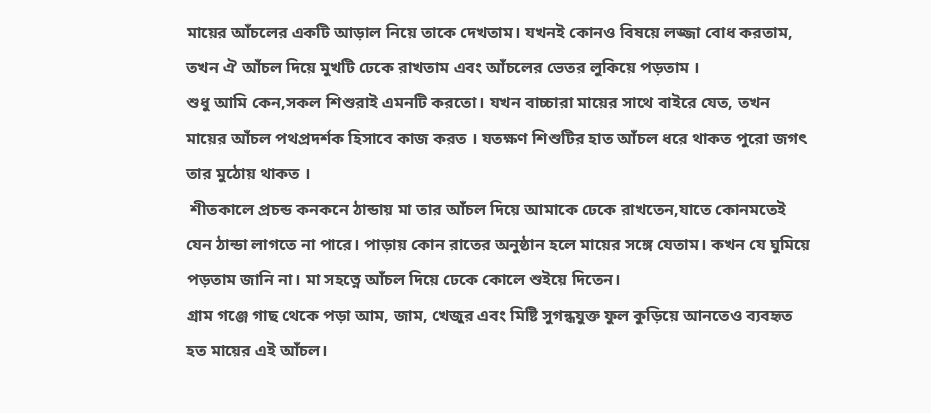মায়ের আঁচলের একটি আড়াল নিয়ে তাকে দেখতাম। যখনই কোনও বিষয়ে লজ্জা বোধ করতাম, তখন ঐ আঁচল দিয়ে মুখটি ঢেকে রাখতাম এবং আঁচলের ভেতর লুকিয়ে পড়তাম ।
শুধু আমি কেন,সকল শিশুরাই এমনটি করতো। যখন বাচ্চারা মায়ের সাথে বাইরে যেত, তখন মায়ের আঁচল পথপ্রদর্শক হিসাবে কাজ করত । যতক্ষণ শিশুটির হাত আঁচল ধরে থাকত পুরো জগৎ তার মুঠোয় থাকত ।
 শীতকালে প্রচন্ড কনকনে ঠান্ডায় মা তার আঁচল দিয়ে আমাকে ঢেকে রাখতেন,যাতে কোনমতেই যেন ঠান্ডা লাগতে না পারে। পাড়ায় কোন রাতের অনুষ্ঠান হলে মায়ের সঙ্গে যেতাম। কখন যে ঘুমিয়ে পড়তাম জানি না। মা সহত্নে আঁচল দিয়ে ঢেকে কোলে শুইয়ে দিতেন।
গ্রাম গঞ্জে গাছ থেকে পড়া আম, জাম, খেজুর এবং মিষ্টি সুগন্ধযুক্ত ফুল কুড়িয়ে আনতেও ব্যবহৃত হত মায়ের এই আঁচল।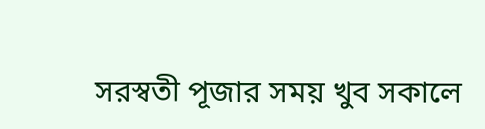সরস্বতী পূজার সময় খুব সকালে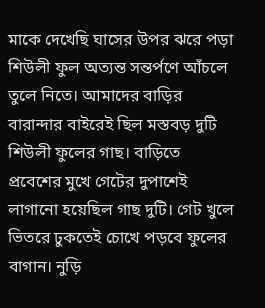মাকে দেখেছি ঘাসের উপর ঝরে পড়া শিউলী ফুল অত্যন্ত সন্তর্পণে আঁচলে তুলে নিতে। আমাদের বাড়ির বারান্দার বাইরেই ছিল মস্তবড় দুটি শিউলী ফুলের গাছ। বাড়িতে প্রবেশের মুখে গেটের দুপাশেই লাগানো হয়েছিল গাছ দুটি। গেট খুলে ভিতরে ঢুকতেই চোখে পড়বে ফুলের বাগান। নুড়ি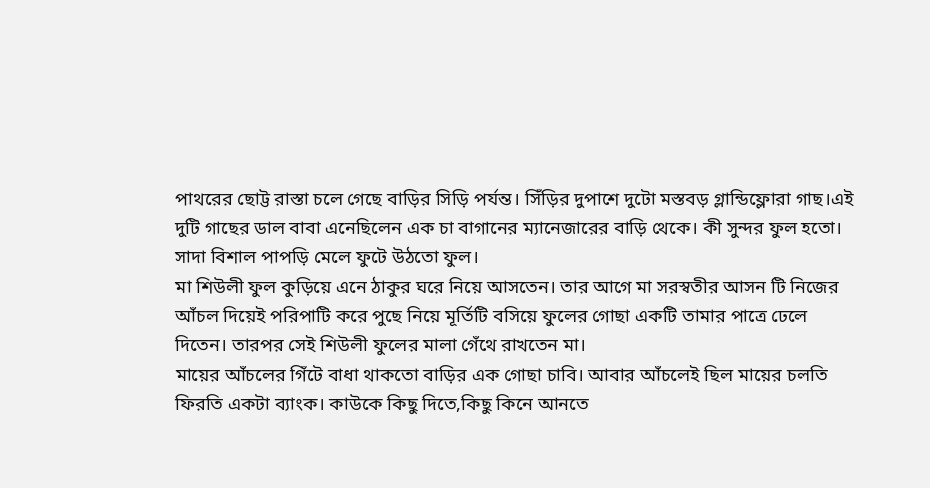পাথরের ছোট্ট রাস্তা চলে গেছে বাড়ির সিড়ি পর্যন্ত। সিঁড়ির দুপাশে দুটো মস্তবড় গ্লান্ডিফ্লোরা গাছ।এই দুটি গাছের ডাল বাবা এনেছিলেন এক চা বাগানের ম্যানেজারের বাড়ি থেকে। কী সুন্দর ফুল হতো। সাদা বিশাল পাপড়ি মেলে ফুটে উঠতো ফুল।
মা শিউলী ফুল কুড়িয়ে এনে ঠাকুর ঘরে নিয়ে আসতেন। তার আগে মা সরস্বতীর আসন টি নিজের আঁচল দিয়েই পরিপাটি করে পুছে নিয়ে মূর্তিটি বসিয়ে ফুলের গোছা একটি তামার পাত্রে ঢেলে দিতেন। তারপর সেই শিউলী ফুলের মালা গেঁথে রাখতেন মা।
মায়ের আঁচলের গিঁটে বাধা থাকতো বাড়ির এক গোছা চাবি। আবার আঁচলেই ছিল মায়ের চলতি ফিরতি একটা ব্যাংক। কাউকে কিছু দিতে,কিছু কিনে আনতে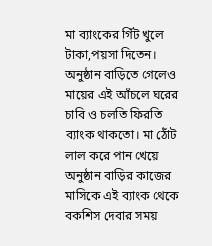মা ব্যাংকের গিঁট খুলে টাকা,পয়সা দিতেন। অনুষ্ঠান বাড়িতে গেলেও মায়ের এই আঁচলে ঘরের চাবি ও চলতি ফিরতি ব্যাংক থাকতো। মা ঠোঁট লাল করে পান খেয়ে অনুষ্ঠান বাড়ির কাজের মাসিকে এই ব্যাংক থেকে বকশিস দেবার সময়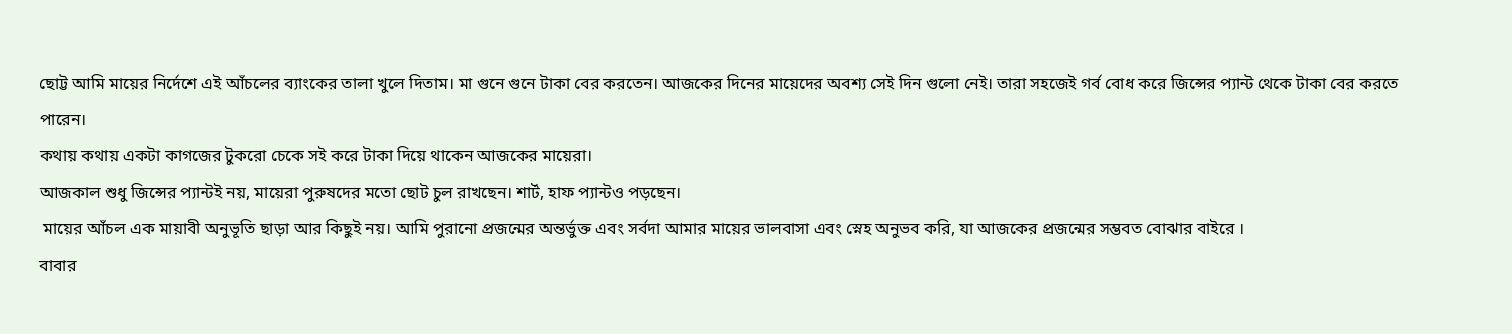ছোট্ট আমি মায়ের নির্দেশে এই আঁচলের ব্যাংকের তালা খুলে দিতাম। মা গুনে গুনে টাকা বের করতেন। আজকের দিনের মায়েদের অবশ্য সেই দিন গুলো নেই। তারা সহজেই গর্ব বোধ করে জিন্সের প্যান্ট থেকে টাকা বের করতে পারেন।
কথায় কথায় একটা কাগজের টুকরো চেকে সই করে টাকা দিয়ে থাকেন আজকের মায়েরা।
আজকাল শুধু জিন্সের প্যান্টই নয়, মায়েরা পুরুষদের মতো ছোট চুল রাখছেন। শার্ট, হাফ প্যান্টও পড়ছেন।
 মায়ের আঁচল এক মায়াবী অনুভূতি ছাড়া আর কিছুই নয়। আমি পুরানো প্রজন্মের অন্তর্ভুক্ত এবং সর্বদা আমার মায়ের ভালবাসা এবং স্নেহ অনুভব করি, যা আজকের প্রজন্মের সম্ভবত বোঝার বাইরে ।
বাবার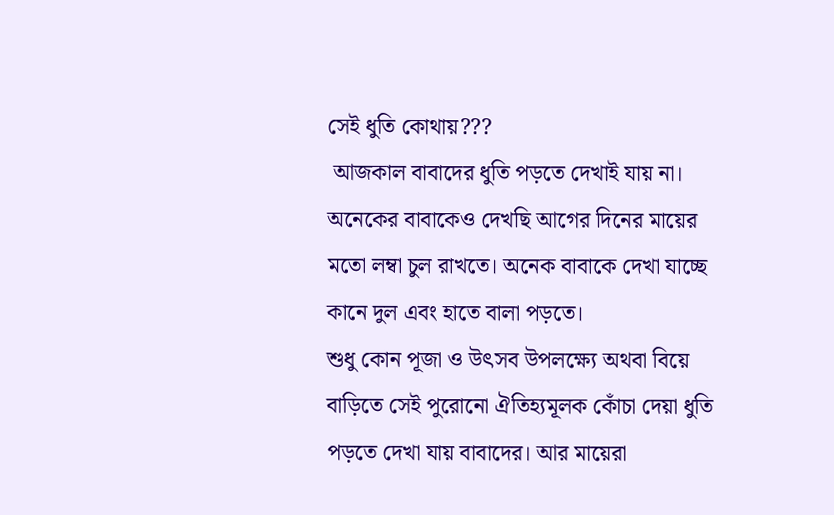সেই ধুতি কোথায়???
 আজকাল বাবাদের ধুতি পড়তে দেখাই যায় না। অনেকের বাবাকেও দেখছি আগের দিনের মায়ের মতো লম্বা চুল রাখতে। অনেক বাবাকে দেখা যাচ্ছে কানে দুল এবং হাতে বালা পড়তে।
শুধু কোন পূজা ও উৎসব উপলক্ষ্যে অথবা বিয়ে বাড়িতে সেই পুরোনো ঐতিহ্যমূলক কোঁচা দেয়া ধুতি পড়তে দেখা যায় বাবাদের। আর মায়েরা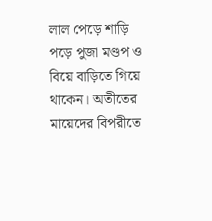লাল পেড়ে শাড়ি পড়ে পুজা মণ্ডপ ও বিয়ে বাড়িতে গিয়ে থাকেন। অতীতের মায়েদের বিপরীতে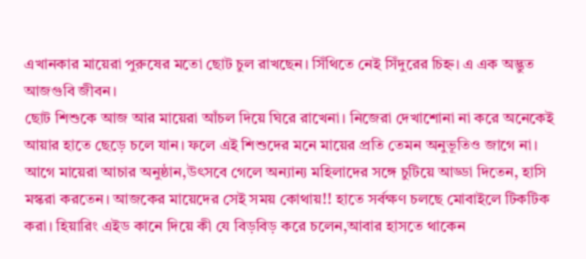এখানকার মায়েরা পুরুষের মতো ছোট চুল রাখছেন। সিঁথিতে নেই সিঁদুরের চিহ্ন। এ এক অদ্ভুত আজগুবি জীবন।
ছোট শিশুকে আজ আর মায়েরা আঁচল দিয়ে ঘিরে রাখেনা। নিজেরা দেখাশোনা না করে অনেকেই আয়ার হাতে ছেড়ে চলে যান। ফলে এই শিশুদের মনে মায়ের প্রতি তেমন অনুভূতিও জাগে না।
আগে মায়েরা আচার অনুষ্ঠান,উৎসবে গেলে অন্যান্য মহিলাদের সঙ্গে চুটিয়ে আড্ডা দিতেন, হাসি মস্করা করতেন। আজকের মায়েদের সেই সময় কোথায়!! হাতে সর্বক্ষণ চলছে মোবাইলে টিকটিক করা। হিয়ারিং এইড কানে দিয়ে কী যে বিড়বিড় করে চলেন,আবার হাসতে থাকেন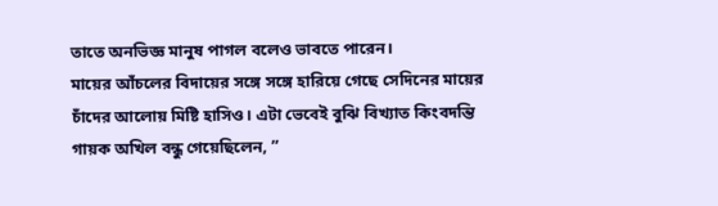তাতে অনভিজ্ঞ মানুষ পাগল বলেও ভাবতে পারেন।
মায়ের আঁচলের বিদায়ের সঙ্গে সঙ্গে হারিয়ে গেছে সেদিনের মায়ের চাঁদের আলোয় মিষ্টি হাসিও। এটা ভেবেই বুঝি বিখ্যাত কিংবদন্তি গায়ক অখিল বন্ধু গেয়েছিলেন, ”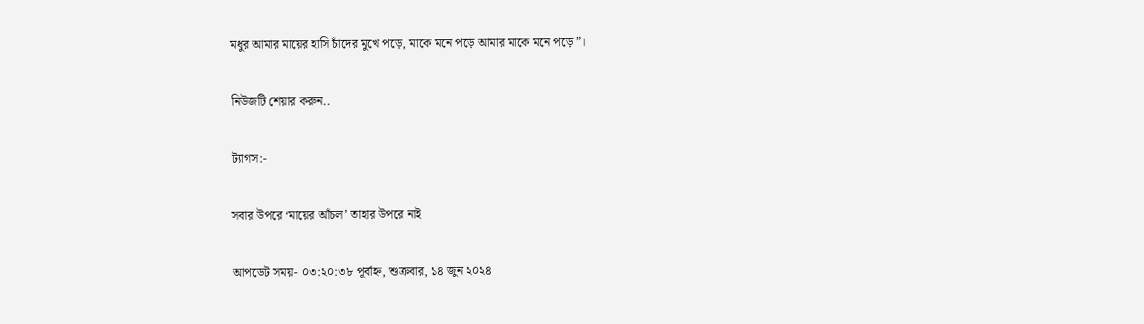মধুর আমার মায়ের হাসি চাঁদের মুখে পড়ে, মাকে মনে পড়ে আমার মাকে মনে পড়ে”।

নিউজটি শেয়ার করুন..

ট্যাগস:-

সবার উপরে ‘মায়ের আঁচল’ তাহার উপরে নাই

আপডেট সময়- ০৩:২০:৩৮ পূর্বাহ্ন, শুক্রবার, ১৪ জুন ২০২৪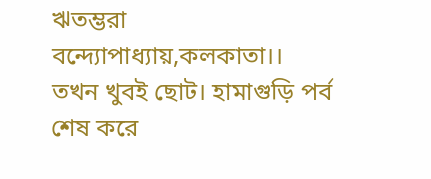ঋতম্ভরা বন্দ্যোপাধ্যায়,কলকাতা।।
তখন খুবই ছোট। হামাগুড়ি পর্ব শেষ করে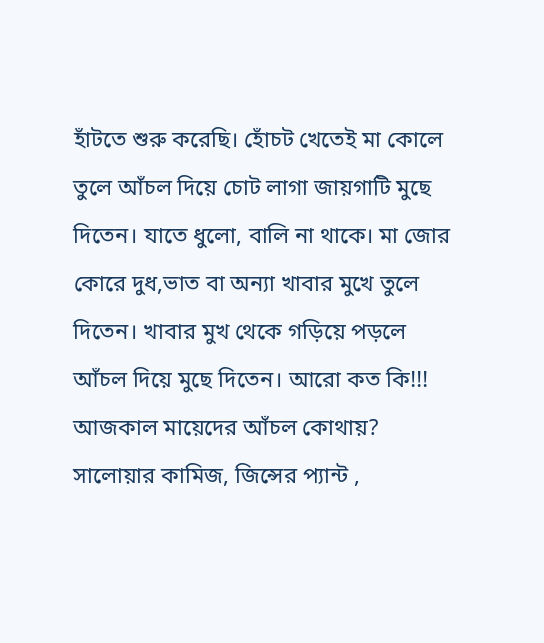হাঁটতে শুরু করেছি। হোঁচট খেতেই মা কোলে তুলে আঁচল দিয়ে চোট লাগা জায়গাটি মুছে দিতেন। যাতে ধুলো, বালি না থাকে। মা জোর কোরে দুধ,ভাত বা অন্যা খাবার মুখে তুলে দিতেন। খাবার মুখ থেকে গড়িয়ে পড়লে আঁচল দিয়ে মুছে দিতেন। আরো কত কি!!!
আজকাল মায়েদের আঁচল কোথায়? সালোয়ার কামিজ, জিন্সের প্যান্ট ,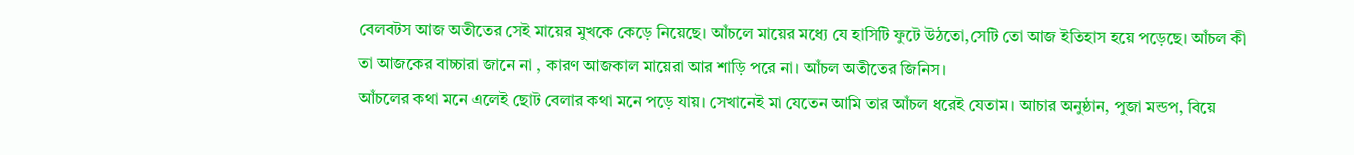বেলবটস আজ অতীতের সেই মায়ের মুখকে কেড়ে নিয়েছে। আঁচলে মায়ের মধ্যে যে হাসিটি ফুটে উঠতো,সেটি তো আজ ইতিহাস হয়ে পড়েছে। আঁচল কী তা আজকের বাচ্চারা জানে না , কারণ আজকাল মায়েরা আর শাড়ি পরে না। আঁচল অতীতের জিনিস।
আঁচলের কথা মনে এলেই ছোট বেলার কথা মনে পড়ে যায়। সেখানেই মা যেতেন আমি তার আঁচল ধরেই যেতাম। আচার অনুষ্ঠান, পুজা মন্ডপ, বিয়ে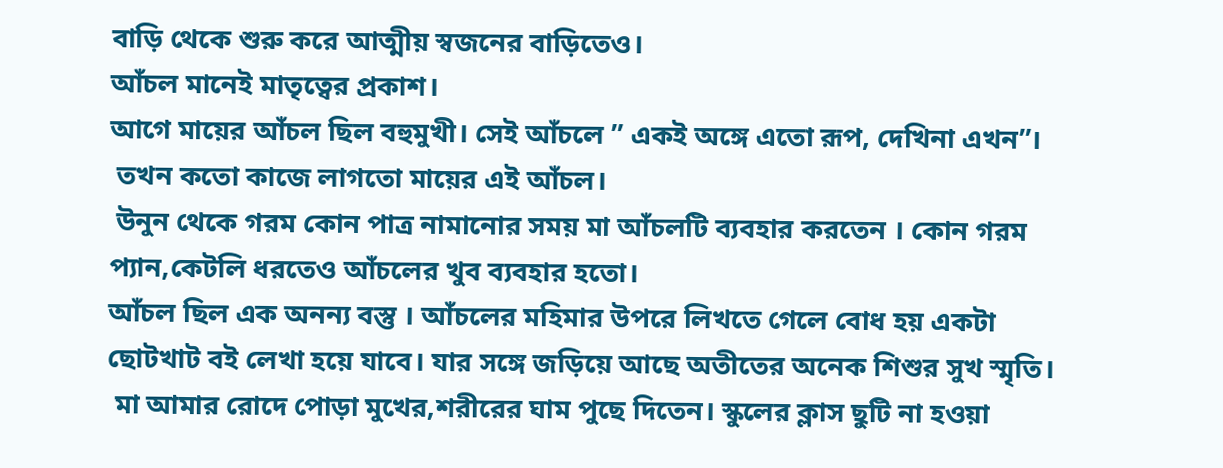বাড়ি থেকে শুরু করে আত্মীয় স্বজনের বাড়িতেও।
আঁচল মানেই মাতৃত্বের প্রকাশ।
আগে মায়ের আঁচল ছিল বহুমুখী। সেই আঁচলে ” একই অঙ্গে এতো রূপ, দেখিনা এখন”।
 তখন কতো কাজে লাগতো মায়ের এই আঁচল।
 উনুন থেকে গরম কোন পাত্র নামানোর সময় মা আঁচলটি ব্যবহার করতেন । কোন গরম প্যান,কেটলি ধরতেও আঁচলের খুব ব্যবহার হতো।
আঁচল ছিল এক অনন্য বস্তু । আঁচলের মহিমার উপরে লিখতে গেলে বোধ হয় একটা ছোটখাট বই লেখা হয়ে যাবে। যার সঙ্গে জড়িয়ে আছে অতীতের অনেক শিশুর সুখ স্মৃতি।
 মা আমার রোদে পোড়া মুখের,শরীরের ঘাম পুছে দিতেন। স্কুলের ক্লাস ছুটি না হওয়া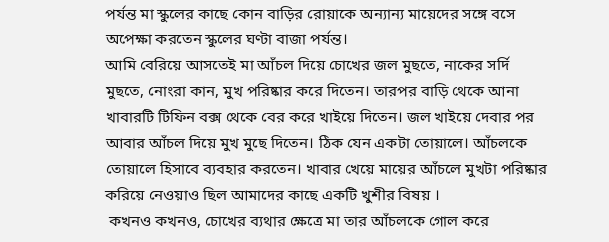পর্যন্ত মা স্কুলের কাছে কোন বাড়ির রোয়াকে অন্যান্য মায়েদের সঙ্গে বসে অপেক্ষা করতেন স্কুলের ঘণ্টা বাজা পর্যন্ত।
আমি বেরিয়ে আসতেই মা আঁচল দিয়ে চোখের জল মুছতে, নাকের সর্দি মুছতে, নোংরা কান, মুখ পরিষ্কার করে দিতেন। তারপর বাড়ি থেকে আনা খাবারটি টিফিন বক্স থেকে বের করে খাইয়ে দিতেন। জল খাইয়ে দেবার পর আবার আঁচল দিয়ে মুখ মুছে দিতেন। ঠিক যেন একটা তোয়ালে। আঁচলকে তোয়ালে হিসাবে ব্যবহার করতেন। খাবার খেয়ে মায়ের আঁচলে মুখটা পরিষ্কার করিয়ে নেওয়াও ছিল আমাদের কাছে একটি খুশীর বিষয় ।
 কখনও কখনও, চোখের ব্যথার ক্ষেত্রে মা তার আঁচলকে গোল করে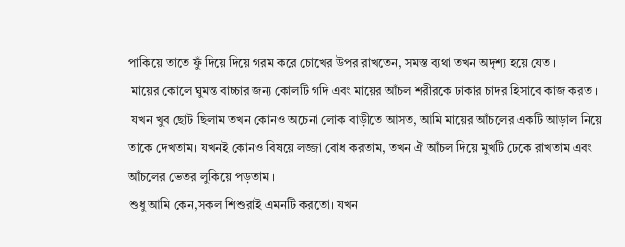পাকিয়ে তাতে ফুঁ দিয়ে দিয়ে গরম করে চোখের উপর রাখতেন, সমস্ত ব্যথা তখন অদৃশ্য হয়ে যেত ।
 মায়ের কোলে ঘুমন্ত বাচ্চার জন্য কোলটি গদি এবং মায়ের আঁচল শরীরকে ঢাকার চাদর হিসাবে কাজ করত ।
 যখন খুব ছোট ছিলাম তখন কোনও অচেনা লোক বাড়ীতে আসত, আমি মায়ের আঁচলের একটি আড়াল নিয়ে তাকে দেখতাম। যখনই কোনও বিষয়ে লজ্জা বোধ করতাম, তখন ঐ আঁচল দিয়ে মুখটি ঢেকে রাখতাম এবং আঁচলের ভেতর লুকিয়ে পড়তাম ।
শুধু আমি কেন,সকল শিশুরাই এমনটি করতো। যখন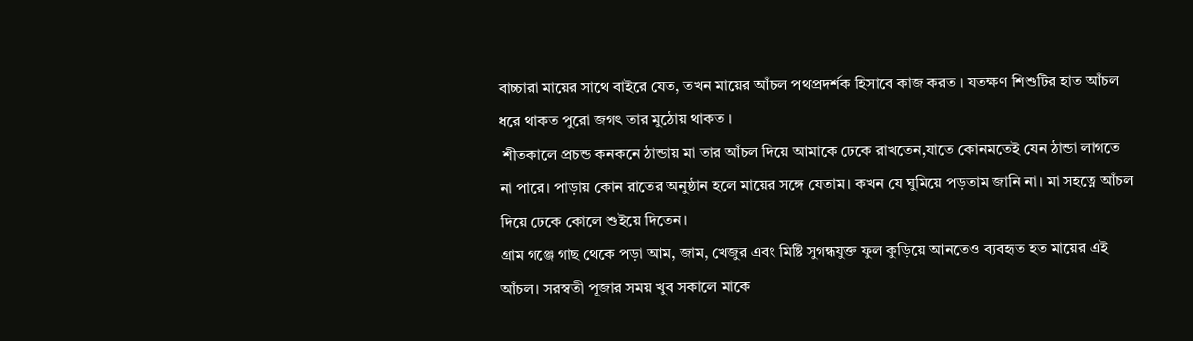বাচ্চারা মায়ের সাথে বাইরে যেত, তখন মায়ের আঁচল পথপ্রদর্শক হিসাবে কাজ করত । যতক্ষণ শিশুটির হাত আঁচল ধরে থাকত পুরো জগৎ তার মুঠোয় থাকত ।
 শীতকালে প্রচন্ড কনকনে ঠান্ডায় মা তার আঁচল দিয়ে আমাকে ঢেকে রাখতেন,যাতে কোনমতেই যেন ঠান্ডা লাগতে না পারে। পাড়ায় কোন রাতের অনুষ্ঠান হলে মায়ের সঙ্গে যেতাম। কখন যে ঘুমিয়ে পড়তাম জানি না। মা সহত্নে আঁচল দিয়ে ঢেকে কোলে শুইয়ে দিতেন।
গ্রাম গঞ্জে গাছ থেকে পড়া আম, জাম, খেজুর এবং মিষ্টি সুগন্ধযুক্ত ফুল কুড়িয়ে আনতেও ব্যবহৃত হত মায়ের এই আঁচল। সরস্বতী পূজার সময় খুব সকালে মাকে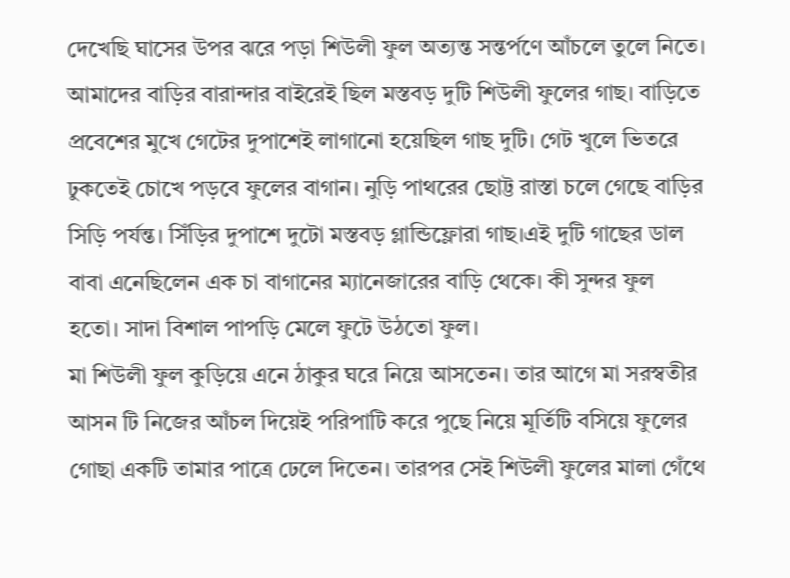দেখেছি ঘাসের উপর ঝরে পড়া শিউলী ফুল অত্যন্ত সন্তর্পণে আঁচলে তুলে নিতে। আমাদের বাড়ির বারান্দার বাইরেই ছিল মস্তবড় দুটি শিউলী ফুলের গাছ। বাড়িতে প্রবেশের মুখে গেটের দুপাশেই লাগানো হয়েছিল গাছ দুটি। গেট খুলে ভিতরে ঢুকতেই চোখে পড়বে ফুলের বাগান। নুড়ি পাথরের ছোট্ট রাস্তা চলে গেছে বাড়ির সিড়ি পর্যন্ত। সিঁড়ির দুপাশে দুটো মস্তবড় গ্লান্ডিফ্লোরা গাছ।এই দুটি গাছের ডাল বাবা এনেছিলেন এক চা বাগানের ম্যানেজারের বাড়ি থেকে। কী সুন্দর ফুল হতো। সাদা বিশাল পাপড়ি মেলে ফুটে উঠতো ফুল।
মা শিউলী ফুল কুড়িয়ে এনে ঠাকুর ঘরে নিয়ে আসতেন। তার আগে মা সরস্বতীর আসন টি নিজের আঁচল দিয়েই পরিপাটি করে পুছে নিয়ে মূর্তিটি বসিয়ে ফুলের গোছা একটি তামার পাত্রে ঢেলে দিতেন। তারপর সেই শিউলী ফুলের মালা গেঁথে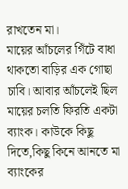রাখতেন মা।
মায়ের আঁচলের গিঁটে বাধা থাকতো বাড়ির এক গোছা চাবি। আবার আঁচলেই ছিল মায়ের চলতি ফিরতি একটা ব্যাংক। কাউকে কিছু দিতে,কিছু কিনে আনতে মা ব্যাংকের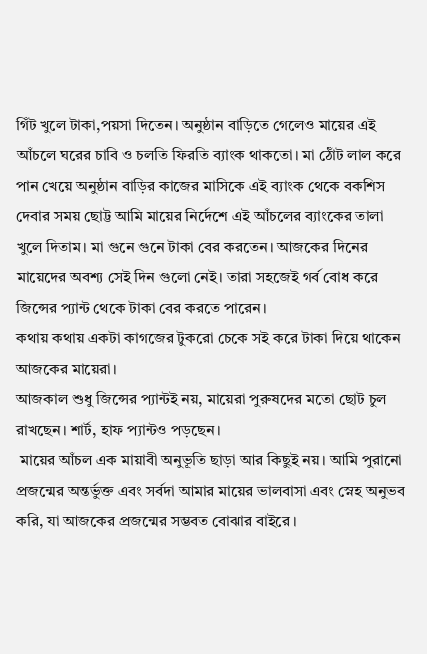গিঁট খুলে টাকা,পয়সা দিতেন। অনুষ্ঠান বাড়িতে গেলেও মায়ের এই আঁচলে ঘরের চাবি ও চলতি ফিরতি ব্যাংক থাকতো। মা ঠোঁট লাল করে পান খেয়ে অনুষ্ঠান বাড়ির কাজের মাসিকে এই ব্যাংক থেকে বকশিস দেবার সময় ছোট্ট আমি মায়ের নির্দেশে এই আঁচলের ব্যাংকের তালা খুলে দিতাম। মা গুনে গুনে টাকা বের করতেন। আজকের দিনের মায়েদের অবশ্য সেই দিন গুলো নেই। তারা সহজেই গর্ব বোধ করে জিন্সের প্যান্ট থেকে টাকা বের করতে পারেন।
কথায় কথায় একটা কাগজের টুকরো চেকে সই করে টাকা দিয়ে থাকেন আজকের মায়েরা।
আজকাল শুধু জিন্সের প্যান্টই নয়, মায়েরা পুরুষদের মতো ছোট চুল রাখছেন। শার্ট, হাফ প্যান্টও পড়ছেন।
 মায়ের আঁচল এক মায়াবী অনুভূতি ছাড়া আর কিছুই নয়। আমি পুরানো প্রজন্মের অন্তর্ভুক্ত এবং সর্বদা আমার মায়ের ভালবাসা এবং স্নেহ অনুভব করি, যা আজকের প্রজন্মের সম্ভবত বোঝার বাইরে ।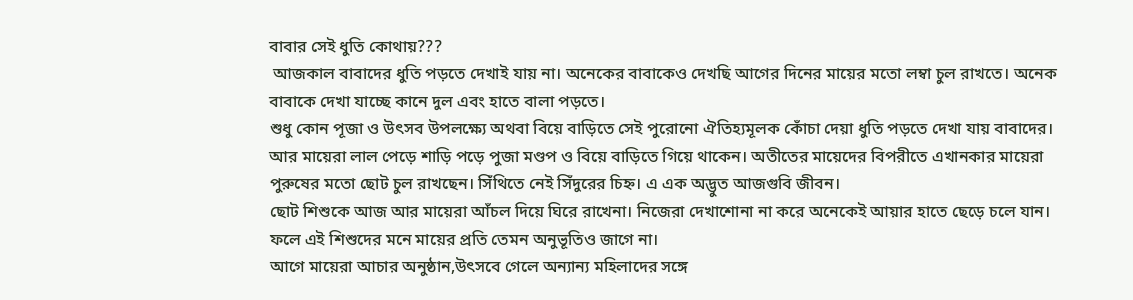বাবার সেই ধুতি কোথায়???
 আজকাল বাবাদের ধুতি পড়তে দেখাই যায় না। অনেকের বাবাকেও দেখছি আগের দিনের মায়ের মতো লম্বা চুল রাখতে। অনেক বাবাকে দেখা যাচ্ছে কানে দুল এবং হাতে বালা পড়তে।
শুধু কোন পূজা ও উৎসব উপলক্ষ্যে অথবা বিয়ে বাড়িতে সেই পুরোনো ঐতিহ্যমূলক কোঁচা দেয়া ধুতি পড়তে দেখা যায় বাবাদের। আর মায়েরা লাল পেড়ে শাড়ি পড়ে পুজা মণ্ডপ ও বিয়ে বাড়িতে গিয়ে থাকেন। অতীতের মায়েদের বিপরীতে এখানকার মায়েরা পুরুষের মতো ছোট চুল রাখছেন। সিঁথিতে নেই সিঁদুরের চিহ্ন। এ এক অদ্ভুত আজগুবি জীবন।
ছোট শিশুকে আজ আর মায়েরা আঁচল দিয়ে ঘিরে রাখেনা। নিজেরা দেখাশোনা না করে অনেকেই আয়ার হাতে ছেড়ে চলে যান। ফলে এই শিশুদের মনে মায়ের প্রতি তেমন অনুভূতিও জাগে না।
আগে মায়েরা আচার অনুষ্ঠান,উৎসবে গেলে অন্যান্য মহিলাদের সঙ্গে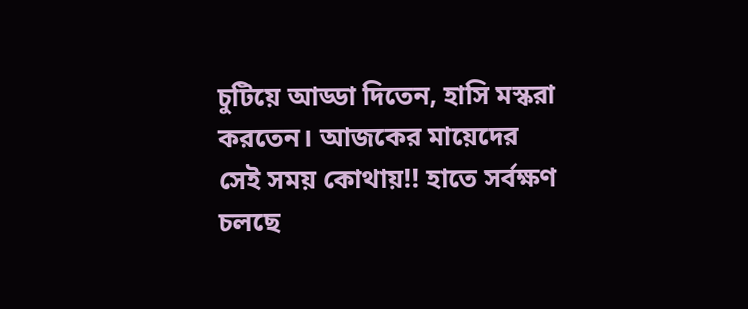চুটিয়ে আড্ডা দিতেন, হাসি মস্করা করতেন। আজকের মায়েদের সেই সময় কোথায়!! হাতে সর্বক্ষণ চলছে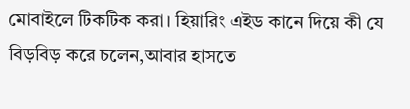মোবাইলে টিকটিক করা। হিয়ারিং এইড কানে দিয়ে কী যে বিড়বিড় করে চলেন,আবার হাসতে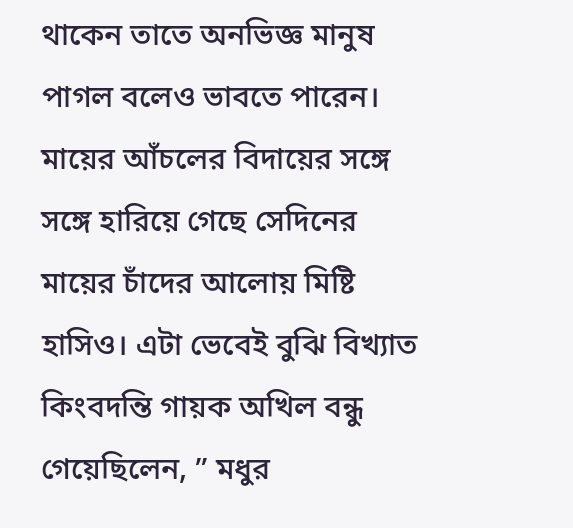থাকেন তাতে অনভিজ্ঞ মানুষ পাগল বলেও ভাবতে পারেন।
মায়ের আঁচলের বিদায়ের সঙ্গে সঙ্গে হারিয়ে গেছে সেদিনের মায়ের চাঁদের আলোয় মিষ্টি হাসিও। এটা ভেবেই বুঝি বিখ্যাত কিংবদন্তি গায়ক অখিল বন্ধু গেয়েছিলেন, ” মধুর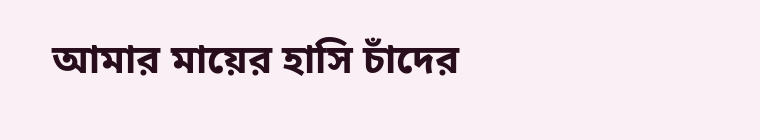আমার মায়ের হাসি চাঁদের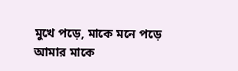মুখে পড়ে, মাকে মনে পড়ে আমার মাকে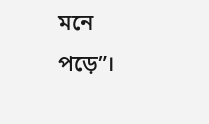মনে পড়ে”।